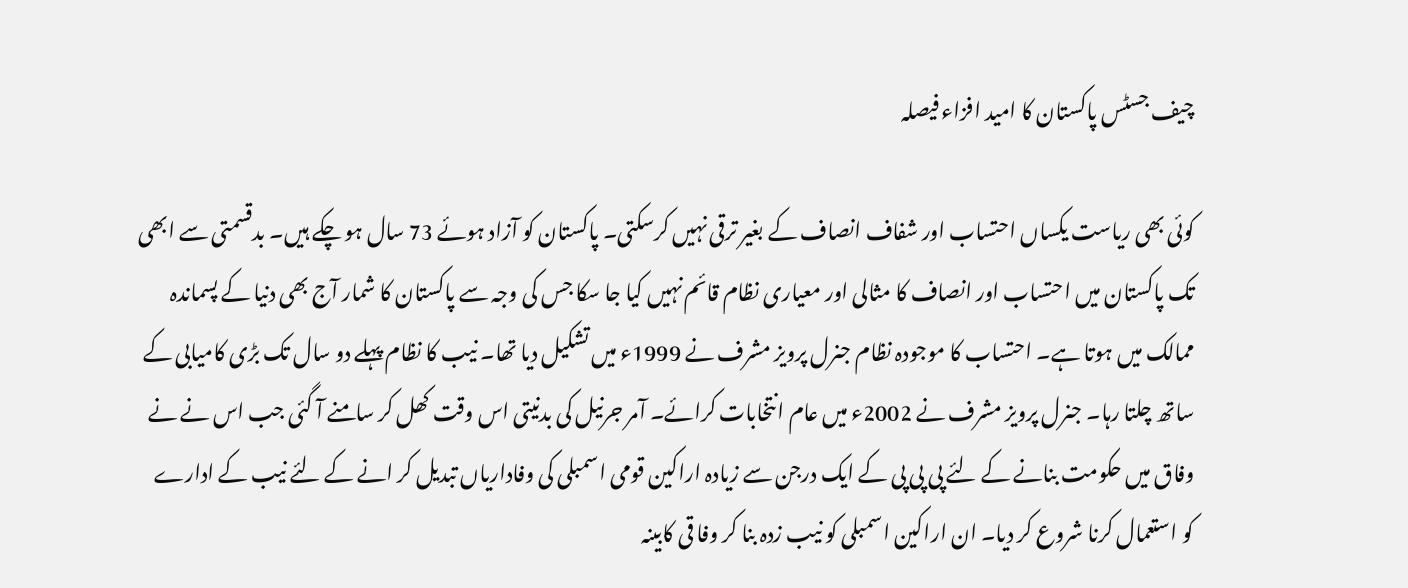چیف جسٹس پاکستان کا امید افزاء فیصلہ

کوئی بھی ریاست یکساں احتساب اور شفاف انصاف کے بغیر ترقی نہیں کرسکتی۔ پاکستان کو آزاد ہوئے 73 سال ہو چکے ہیں۔ بدقسمتی سے ابھی تک پاکستان میں احتساب اور انصاف کا مثالی اور معیاری نظام قائم نہیں کیا جا سکا جس کی وجہ سے پاکستان کا شمار آج بھی دنیا کے پسماندہ ممالک میں ہوتا ہے۔ احتساب کا موجودہ نظام جنرل پرویز مشرف نے 1999ء میں تشکیل دیا تھا۔ نیب کا نظام پہلے دو سال تک بڑی کامیابی کے ساتھ چلتا رہا۔ جنرل پرویز مشرف نے 2002ء میں عام انتخابات کرائے۔ آمر جرنیل کی بدنیتی اس وقت کھل کر سامنے آ گئی جب اس نے نے وفاق میں حکومت بنانے کے لئے پی پی پی کے ایک درجن سے زیادہ اراکین قومی اسمبلی کی وفاداریاں تبدیل کر انے کے لئے نیب کے ادارے کو استعمال کرنا شروع کر دیا۔ ان اراکین اسمبلی کو نیب زدہ بنا کر وفا قی کابینہ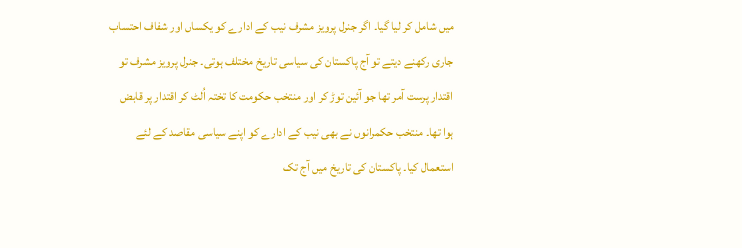میں شامل کر لیا گیا۔ اگر جنرل پرویز مشرف نیب کے ادارے کو یکساں اور شفاف احتساب جاری رکھنے دیتے تو آج پاکستان کی سیاسی تاریخ مختلف ہوتی۔ جنرل پرویز مشرف تو اقتدار پرست آمر تھا جو آئین توڑ کر اور منتخب حکومت کا تختہ اُلٹ کر اقتدار پر قابض ہوا تھا۔ منتخب حکمرانوں نے بھی نیب کے ادارے کو اپنے سیاسی مقاصد کے لئے استعمال کیا۔ پاکستان کی تاریخ میں آج تک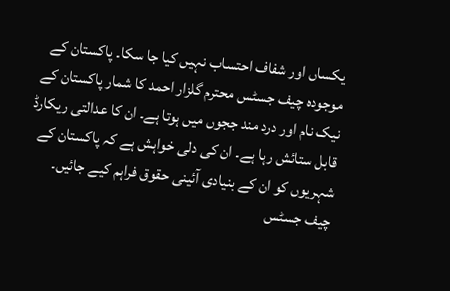یکساں اور شفاف احتساب نہیں کیا جا سکا۔ پاکستان کے موجودہ چیف جسٹس محترم گلزار احمد کا شمار پاکستان کے نیک نام اور درد مند ججوں میں ہوتا ہے۔ ان کا عدالتی ریکارڈ قابل ستائش رہا ہے۔ ان کی دلی خواہش ہے کہ پاکستان کے شہریوں کو ان کے بنیادی آئینی حقوق فراہم کیے جائیں۔
چیف جسٹس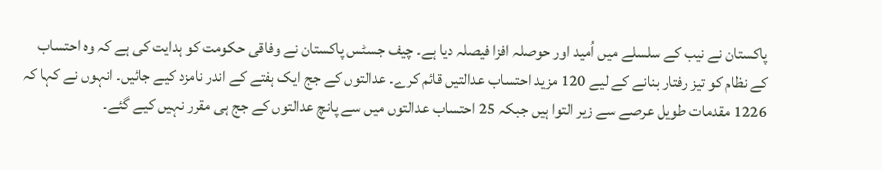پاکستان نے نیب کے سلسلے میں اُمید اور حوصلہ افزا فیصلہ دیا ہے۔ چیف جسٹس پاکستان نے وفاقی حکومت کو ہدایت کی ہے کہ وہ احتساب کے نظام کو تیز رفتار بنانے کے لیے 120 مزید احتساب عدالتیں قائم کرے۔ عدالتوں کے جج ایک ہفتے کے اندر نامزد کیے جائیں۔ انہوں نے کہا کہ 1226 مقدمات طویل عرصے سے زیر التوا ہیں جبکہ 25 احتساب عدالتوں میں سے پانچ عدالتوں کے جج ہی مقرر نہیں کیے گئے۔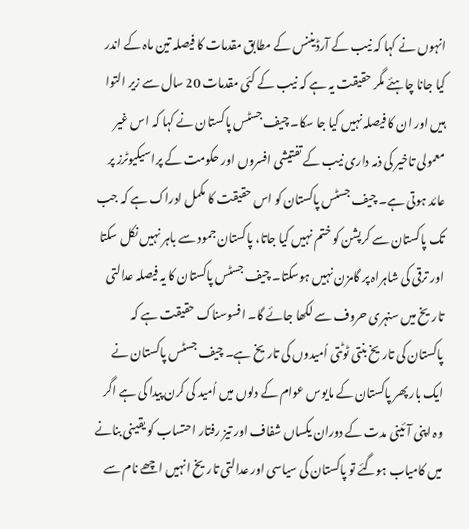انہوں نے کہا کہ نیب کے آرڈیننس کے مطابق مقدمات کا فیصلہ تین ماہ کے اندر کیا جانا چاہئے مگر حقیقت یہ ہے کہ نیب کے کئی مقدمات 20 سال سے زیر التوا ہیں اور ان کا فیصلہ نہیں کیا جا سکا۔ چیف جسٹس پاکستان نے کہا کہ اس غیر معمولی تاخیر کی ذمہ داری نیب کے تفتیشی افسروں اور حکومت کے پراسیکیوٹرز پر عائد ہوتی ہے۔ چیف جسٹس پاکستان کو اس حقیقت کا مکمل ادراک ہے کہ جب تک پاکستان سے کرپشن کو ختم نہیں کیا جاتا، پاکستان جمود سے باہر نہیں نکل سکتا اور ترقی کی شاہراہ پر گامزن نہیں ہوسکتا۔ چیف جسٹس پاکستان کا یہ فیصلہ عدالتی تاریخ میں سنہری حروف سے لکھا جائے گا۔ افسوسناک حقیقت ہے کہ پاکستان کی تاریخ بنتی ٹوٹتی اُمیدوں کی تاریخ ہے۔ چیف جسٹس پاکستان نے ایک بار پھر پاکستان کے مایوس عوام کے دلوں میں اُمید کی کرن پیدا کی ہے اگر وہ اپنی آئینی مدت کے دوران یکساں شفاف اور تیز رفتار احتساب کو یقینی بنانے میں کامیاب ہوگئے تو پاکستان کی سیاسی اور عدالتی تاریخ انہیں اچھے نام سے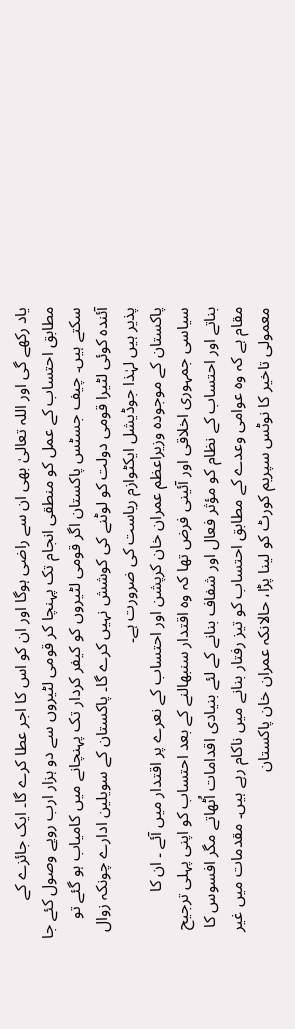یاد رکھے گی اور اللہ تعالیٰ بھی ان سے راضی ہوگا اور ان کو اس کا اجر عطا کرے گا۔ ایک جائزے کے مطابق احتساب کے عمل کو منطقی انجام تک پہنچا کر قومی لٹیروں سے دو ہزار ارب روپے وصول کئے جا سکتے ہیں۔ چیف جسٹس پاکستان اگر قومی لٹیروں کو کیفر کردار تک پہنچانے میں کامیاب ہو گئے تو آئندہ کوئی لٹیرا قومی دولت کو لوٹنے کی کوشش نہیں کرے گا۔ پاکستان کے سویلین ادارے چونکہ زوال پذیر ہیں لہٰذا جوڈیشل ایکٹوازم ریاست کی ضرورت ہے۔
پاکستان کے موجودہ وزیراعظم عمران خان کرپشن اور احتساب کے نعرے پر اقتدار میں آئے ۔ ان کا سیاسی جمہوری اخلاقی اور آئینی فرض تھا کہ وہ اقتدار سنبھالنے کے بعد احتساب کو اپنی پہلی ترجیح بناتے اور احتساب کے نظام کو مؤثر فعال اور شفاف بنانے کے لئے بنیادی اقدامات اُٹھاتے مگر افسوس کا مقام ہے کہ وہ عوامی وعدے کے مطابق احتساب کو تیز رفتار بنانے میں ناکام رہے ہیں۔ مقدمات میں غیر معمولی تاخیر کا نوٹس سپریم کورٹ کو لینا پڑا، حالانکہ عمران خان پاکستان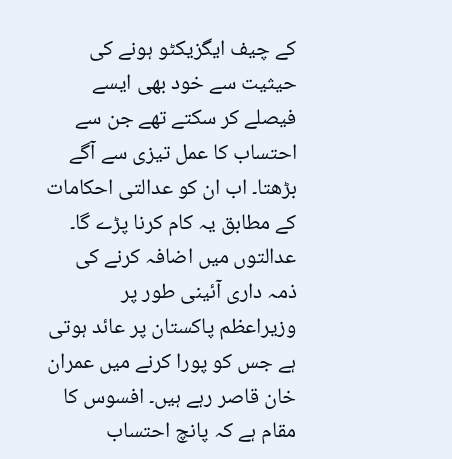کے چیف ایگزیکٹو ہونے کی حیثیت سے خود بھی ایسے فیصلے کر سکتے تھے جن سے احتساب کا عمل تیزی سے آگے بڑھتا۔ اب ان کو عدالتی احکامات کے مطابق یہ کام کرنا پڑے گا۔ عدالتوں میں اضافہ کرنے کی ذمہ داری آئینی طور پر وزیراعظم پاکستان پر عائد ہوتی ہے جس کو پورا کرنے میں عمران خان قاصر رہے ہیں۔ افسوس کا مقام ہے کہ پانچ احتساب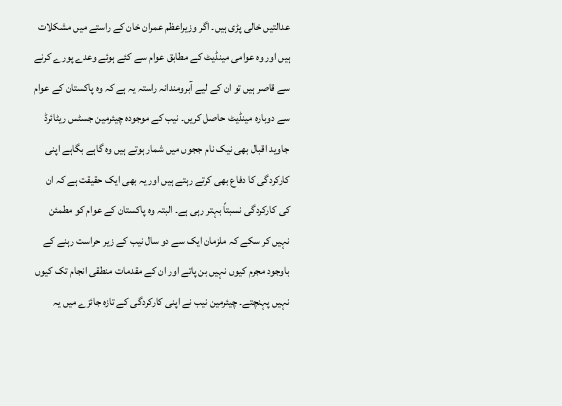عدالتیں خالی پڑی ہیں۔ اگر وزیراعظم عمران خان کے راستے میں مشکلات ہیں اور وہ عوامی مینڈیٹ کے مطابق عوام سے کئے ہوئے وعدے پورے کرنے سے قاصر ہیں تو ان کے لیے آبرومندانہ راستہ یہ ہے کہ وہ پاکستان کے عوام سے دوبارہ مینڈیٹ حاصل کریں۔ نیب کے موجودہ چیئرمین جسٹس ریٹائرڈ جاوید اقبال بھی نیک نام ججوں میں شمار ہوتے ہیں وہ گاہے بگاہے اپنی کارکردگی کا دفاع بھی کرتے رہتے ہیں اور یہ بھی ایک حقیقت ہے کہ ان کی کارکردگی نسبتاً بہتر رہی ہے۔ البتہ وہ پاکستان کے عوام کو مطمئن نہیں کر سکے کہ ملزمان ایک سے دو سال نیب کے زیر حراست رہنے کے باوجود مجرم کیوں نہیں بن پاتے اور ان کے مقدمات منطقی انجام تک کیوں نہیں پہنچتے۔ چیئرمین نیب نے اپنی کارکردگی کے تازہ جائزے میں یہ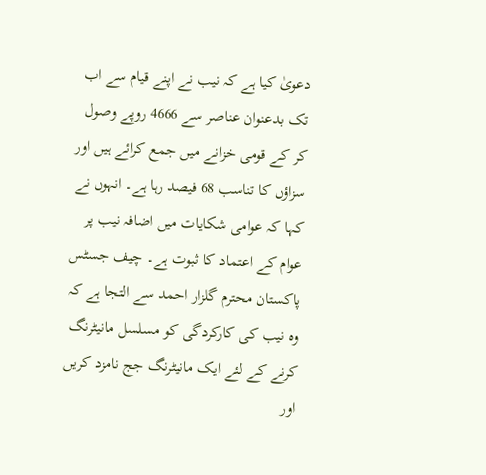دعویٰ کیا ہے کہ نیب نے اپنے قیام سے اب تک بدعنوان عناصر سے 4666 روپے وصول کر کے قومی خزانے میں جمع کرائے ہیں اور سزاؤں کا تناسب 68 فیصد رہا ہے۔ انہوں نے کہا کہ عوامی شکایات میں اضافہ نیب پر عوام کے اعتماد کا ثبوت ہے۔ چیف جسٹس پاکستان محترم گلزار احمد سے التجا ہے کہ وہ نیب کی کارکردگی کو مسلسل مانیٹرنگ کرنے کے لئے ایک مانیٹرنگ جج نامزد کریں اور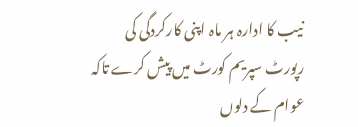نیب کا ادارہ ہر ماہ اپنی کارکردگی کی رپورٹ سپریم کورٹ میں پیش کرے تاکہ عوام کے دلوں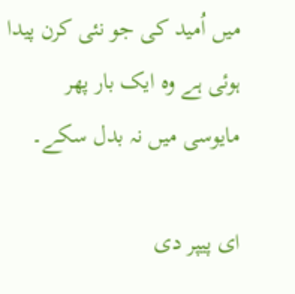میں اُمید کی جو نئی کرن پیدا ہوئی ہے وہ ایک بار پھر مایوسی میں نہ بدل سکے۔

ای پیپر دی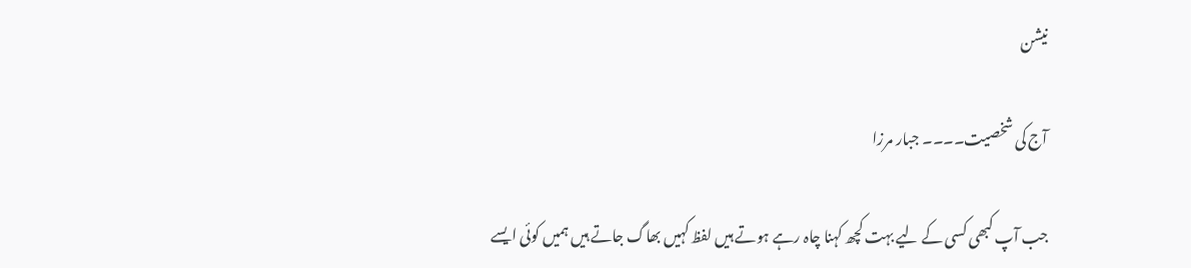نیشن

آج کی شخصیت۔۔۔۔ جبار مرزا

جب آپ کبھی کسی کے لیے بہت کچھ کہنا چاہ رہے ہوتے ہیں لفظ کہیں بھاگ جاتے ہیں ہمیں کوئی ایسے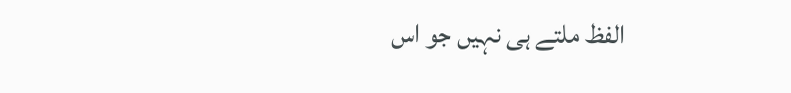الفظ ملتے ہی نہیں جو اس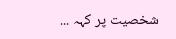شخصیت پر کہہ ...